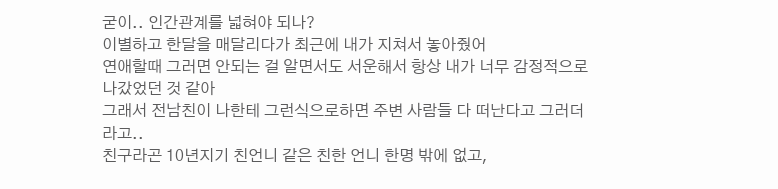굳이.. 인간관계를 넓혀야 되나?
이별하고 한달을 매달리다가 최근에 내가 지쳐서 놓아줬어
연애할때 그러면 안되는 걸 알면서도 서운해서 항상 내가 너무 감정적으로 나갔었던 것 같아
그래서 전남친이 나한테 그런식으로하면 주변 사람들 다 떠난다고 그러더라고..
친구라곤 10년지기 친언니 같은 친한 언니 한명 밖에 없고,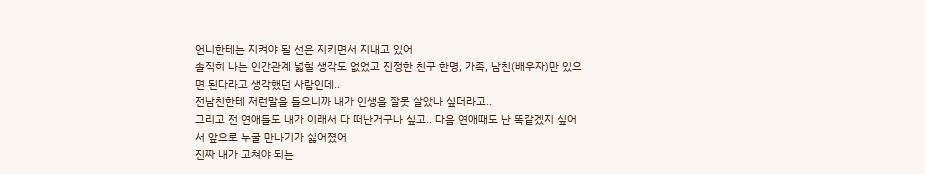언니한테는 지켜야 될 선은 지키면서 지내고 있어
솔직히 나는 인간관계 넓힐 생각도 없었고 진정한 친구 한명, 가족, 남친(배우자)만 있으면 된다라고 생각했던 사람인데..
전남친한테 저런말을 들으니까 내가 인생을 잘못 살았나 싶더라고..
그리고 전 연애들도 내가 이래서 다 떠난거구나 싶고.. 다음 연애때도 난 똑같겠지 싶어서 앞으로 누굴 만나기가 싫어졌어
진짜 내가 고쳐야 되는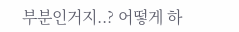부분인거지..? 어떻게 하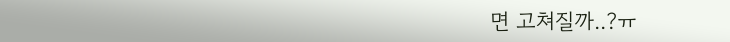면 고쳐질까..?ㅠ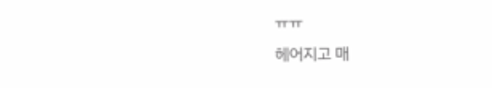ㅠㅠ
헤어지고 매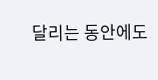달리는 동안에도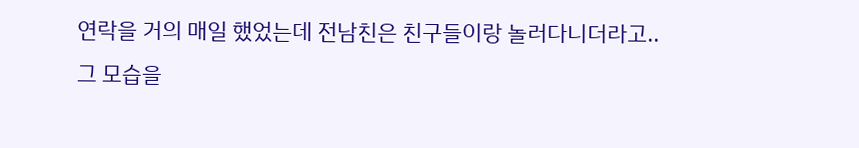연락을 거의 매일 했었는데 전남친은 친구들이랑 놀러다니더라고..
그 모습을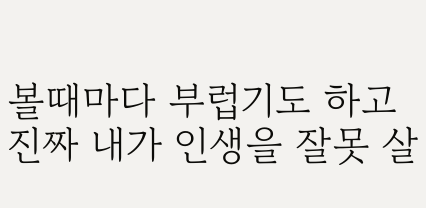볼때마다 부럽기도 하고 진짜 내가 인생을 잘못 살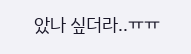았나 싶더라..ㅠㅠ